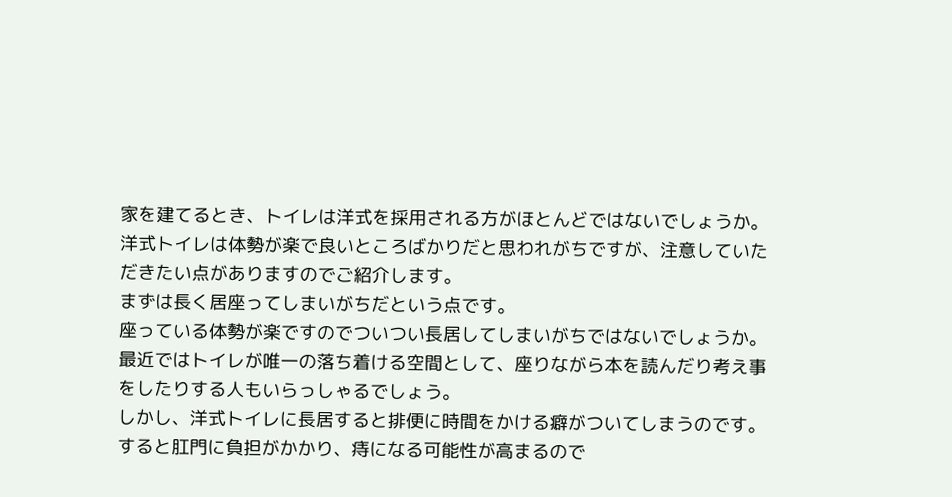家を建てるとき、トイレは洋式を採用される方がほとんどではないでしょうか。
洋式トイレは体勢が楽で良いところばかりだと思われがちですが、注意していただきたい点がありますのでご紹介します。
まずは長く居座ってしまいがちだという点です。
座っている体勢が楽ですのでついつい長居してしまいがちではないでしょうか。
最近ではトイレが唯一の落ち着ける空間として、座りながら本を読んだり考え事をしたりする人もいらっしゃるでしょう。
しかし、洋式トイレに長居すると排便に時間をかける癖がついてしまうのです。
すると肛門に負担がかかり、痔になる可能性が高まるので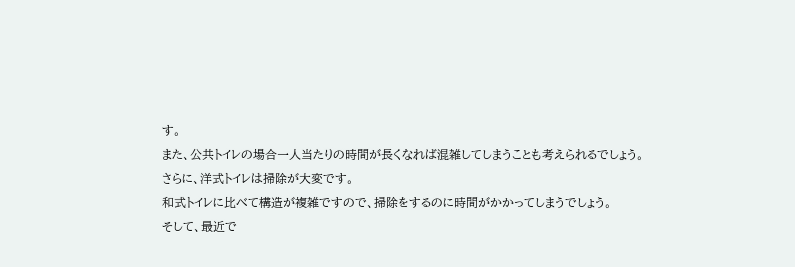す。
また、公共トイレの場合一人当たりの時間が長くなれば混雑してしまうことも考えられるでしょう。
さらに、洋式トイレは掃除が大変です。
和式トイレに比べて構造が複雑ですので、掃除をするのに時間がかかってしまうでしょう。
そして、最近で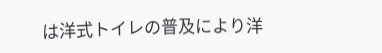は洋式トイレの普及により洋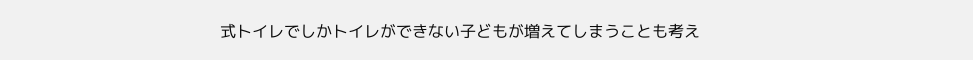式トイレでしかトイレができない子どもが増えてしまうことも考え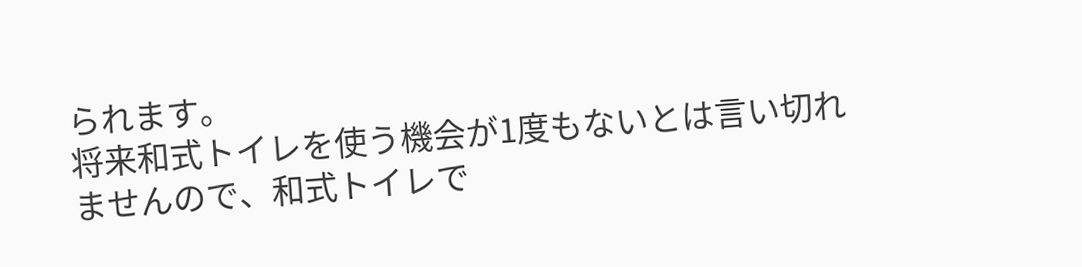られます。
将来和式トイレを使う機会が1度もないとは言い切れませんので、和式トイレで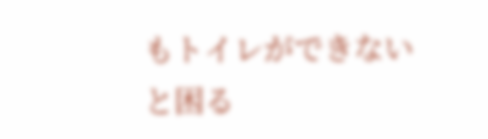もトイレができないと困る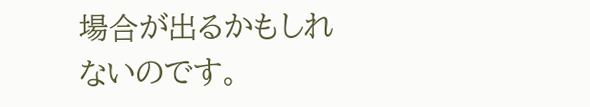場合が出るかもしれないのです。